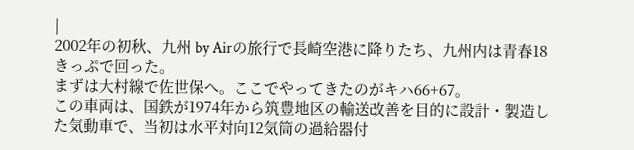|
2002年の初秋、九州 by Airの旅行で長崎空港に降りたち、九州内は青春18きっぷで回った。
まずは大村線で佐世保へ。ここでやってきたのがキハ66+67。
この車両は、国鉄が1974年から筑豊地区の輸送改善を目的に設計・製造した気動車で、当初は水平対向12気筒の過給器付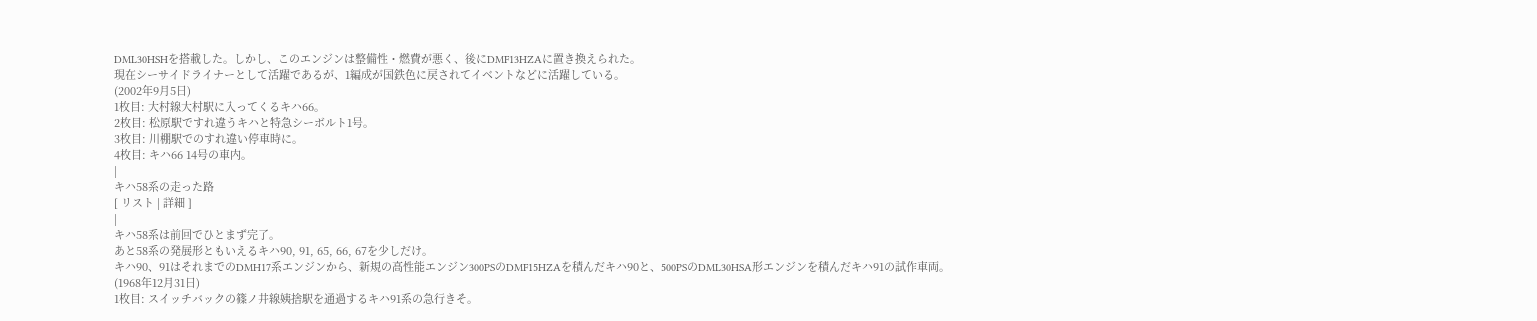DML30HSHを搭載した。しかし、このエンジンは整備性・燃費が悪く、後にDMF13HZAに置き換えられた。
現在シーサイドライナーとして活躍であるが、1編成が国鉄色に戻されてイベントなどに活躍している。
(2002年9月5日)
1枚目: 大村線大村駅に入ってくるキハ66。
2枚目: 松原駅ですれ違うキハと特急シーボルト1号。
3枚目: 川棚駅でのすれ違い停車時に。
4枚目: キハ66 14号の車内。
|
キハ58系の走った路
[ リスト | 詳細 ]
|
キハ58系は前回でひとまず完了。
あと58系の発展形ともいえるキハ90, 91, 65, 66, 67を少しだけ。
キハ90、91はそれまでのDMH17系エンジンから、新規の高性能エンジン300PSのDMF15HZAを積んだキハ90と、500PSのDML30HSA形エンジンを積んだキハ91の試作車両。
(1968年12月31日)
1枚目: スイッチバックの篠ノ井線姨捨駅を通過するキハ91系の急行きそ。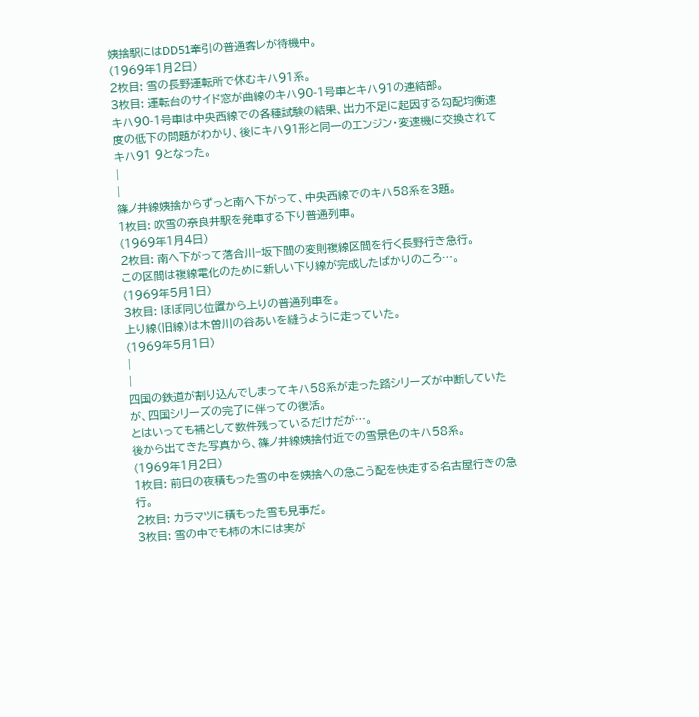姨捨駅にはDD51牽引の普通客レが待機中。
(1969年1月2日)
2枚目: 雪の長野運転所で休むキハ91系。
3枚目: 運転台のサイド窓が曲線のキハ90-1号車とキハ91の連結部。
キハ90-1号車は中央西線での各種試験の結果、出力不足に起因する勾配均衡速度の低下の問題がわかり、後にキハ91形と同一のエンジン・変速機に交換されてキハ91 9となった。
|
|
篠ノ井線姨捨からずっと南へ下がって、中央西線でのキハ58系を3題。
1枚目: 吹雪の奈良井駅を発車する下り普通列車。
(1969年1月4日)
2枚目: 南へ下がって落合川−坂下間の変則複線区間を行く長野行き急行。
この区間は複線電化のために新しい下り線が完成したばかりのころ…。
(1969年5月1日)
3枚目: ほぼ同じ位置から上りの普通列車を。
上り線(旧線)は木曽川の谷あいを縫うように走っていた。
(1969年5月1日)
|
|
四国の鉄道が割り込んでしまってキハ58系が走った路シリーズが中断していたが、四国シリーズの完了に伴っての復活。
とはいっても補として数件残っているだけだが…。
後から出てきた写真から、篠ノ井線姨捨付近での雪景色のキハ58系。
(1969年1月2日)
1枚目: 前日の夜積もった雪の中を姨捨への急こう配を快走する名古屋行きの急行。
2枚目: カラマツに積もった雪も見事だ。
3枚目: 雪の中でも柿の木には実が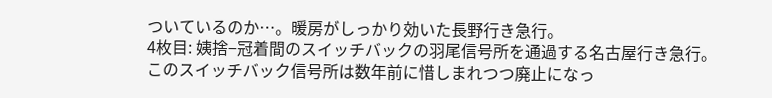ついているのか…。暖房がしっかり効いた長野行き急行。
4枚目: 姨捨−冠着間のスイッチバックの羽尾信号所を通過する名古屋行き急行。
このスイッチバック信号所は数年前に惜しまれつつ廃止になっ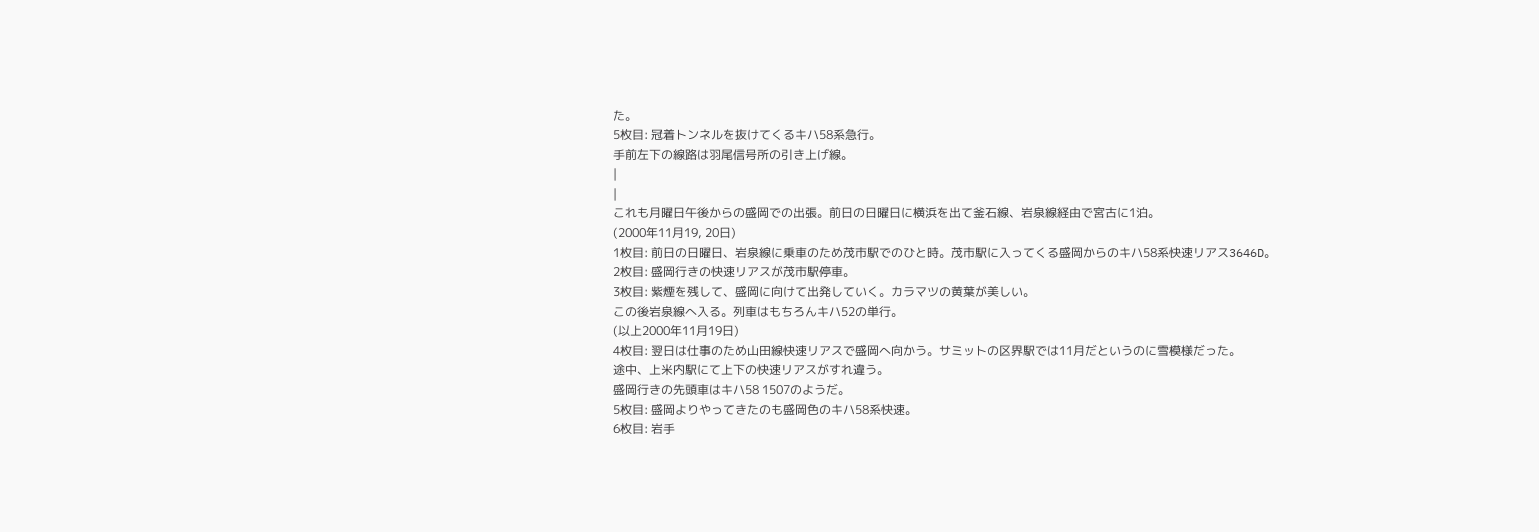た。
5枚目: 冠着トンネルを抜けてくるキハ58系急行。
手前左下の線路は羽尾信号所の引き上げ線。
|
|
これも月曜日午後からの盛岡での出張。前日の日曜日に横浜を出て釜石線、岩泉線経由で宮古に1泊。
(2000年11月19, 20日)
1枚目: 前日の日曜日、岩泉線に乗車のため茂市駅でのひと時。茂市駅に入ってくる盛岡からのキハ58系快速リアス3646D。
2枚目: 盛岡行きの快速リアスが茂市駅停車。
3枚目: 紫煙を残して、盛岡に向けて出発していく。カラマツの黄葉が美しい。
この後岩泉線へ入る。列車はもちろんキハ52の単行。
(以上2000年11月19日)
4枚目: 翌日は仕事のため山田線快速リアスで盛岡へ向かう。サミットの区界駅では11月だというのに雪模様だった。
途中、上米内駅にて上下の快速リアスがすれ違う。
盛岡行きの先頭車はキハ58 1507のようだ。
5枚目: 盛岡よりやってきたのも盛岡色のキハ58系快速。
6枚目: 岩手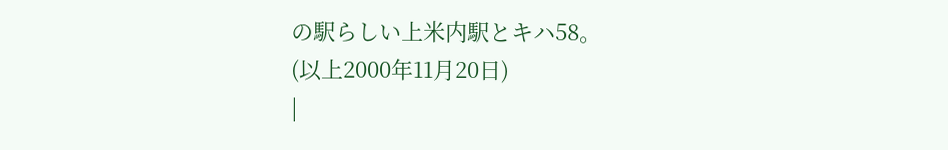の駅らしい上米内駅とキハ58。
(以上2000年11月20日)
|